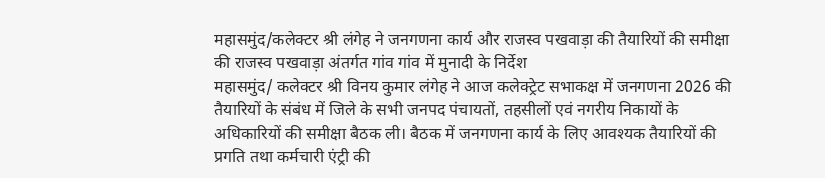महासमुंद/कलेक्टर श्री लंगेह ने जनगणना कार्य और राजस्व पखवाड़ा की तैयारियों की समीक्षा की राजस्व पखवाड़ा अंतर्गत गांव गांव में मुनादी के निर्देश
महासमुंद/ कलेक्टर श्री विनय कुमार लंगेह ने आज कलेक्ट्रेट सभाकक्ष में जनगणना 2026 की तैयारियों के संबंध में जिले के सभी जनपद पंचायतों, तहसीलों एवं नगरीय निकायों के अधिकारियों की समीक्षा बैठक ली। बैठक में जनगणना कार्य के लिए आवश्यक तैयारियों की प्रगति तथा कर्मचारी एंट्री की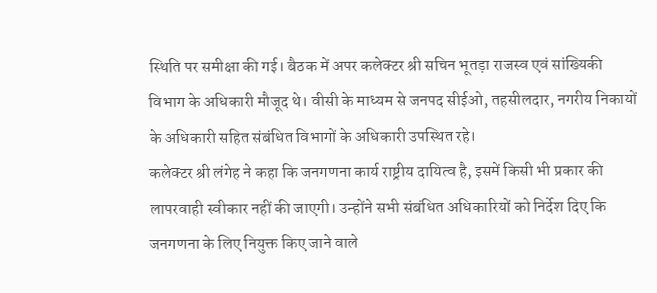स्थिति पर समीक्षा की गई। बैठक में अपर कलेक्टर श्री सचिन भूतड़ा राजस्व एवं सांख्यिकी विभाग के अधिकारी मौजूद थे। वीसी के माध्यम से जनपद सीईओ, तहसीलदार, नगरीय निकायों के अधिकारी सहित संबंधित विभागों के अधिकारी उपस्थित रहे।
कलेक्टर श्री लंगेह ने कहा कि जनगणना कार्य राष्ट्रीय दायित्व है, इसमें किसी भी प्रकार की लापरवाही स्वीकार नहीं की जाएगी। उन्होंने सभी संबंधित अधिकारियों को निर्देश दिए कि जनगणना के लिए नियुक्त किए जाने वाले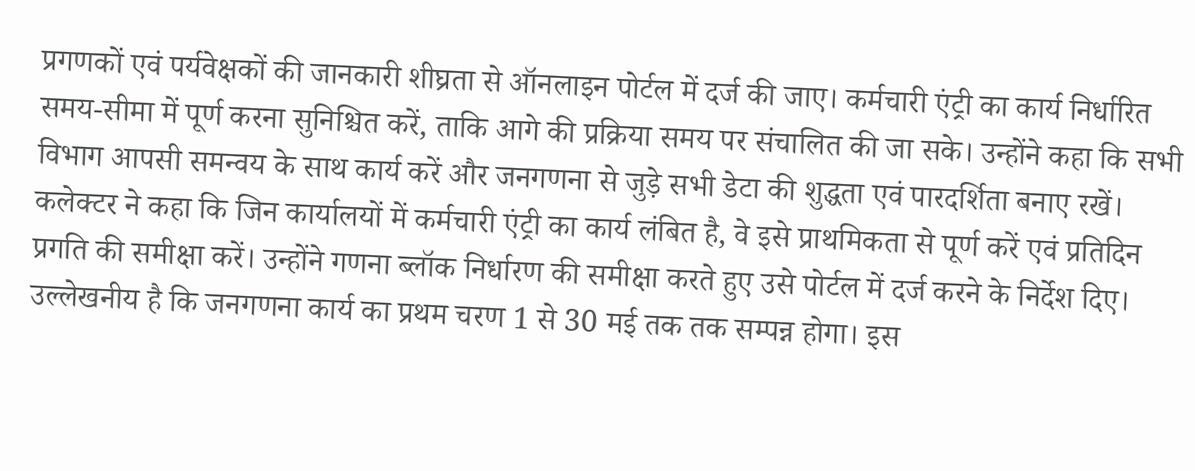प्रगणकों एवं पर्यवेक्षकों की जानकारी शीघ्रता से ऑनलाइन पोर्टल में दर्ज की जाए। कर्मचारी एंट्री का कार्य निर्धारित समय-सीमा में पूर्ण करना सुनिश्चित करें, ताकि आगे की प्रक्रिया समय पर संचालित की जा सके। उन्होंने कहा कि सभी विभाग आपसी समन्वय के साथ कार्य करें और जनगणना से जुड़े सभी डेटा की शुद्धता एवं पारदर्शिता बनाए रखें। कलेक्टर ने कहा कि जिन कार्यालयों में कर्मचारी एंट्री का कार्य लंबित है, वे इसे प्राथमिकता से पूर्ण करें एवं प्रतिदिन प्रगति की समीक्षा करें। उन्होंने गणना ब्लॉक निर्धारण की समीक्षा करते हुए उसे पोर्टल में दर्ज करने के निर्देश दिए। उल्लेखनीय है कि जनगणना कार्य का प्रथम चरण 1 से 30 मई तक तक सम्पन्न होगा। इस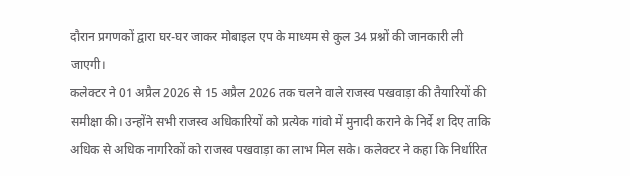दौरान प्रगणकों द्वारा घर-घर जाकर मोबाइल एप के माध्यम से कुल 34 प्रश्नों की जानकारी ली जाएगी।
कलेक्टर ने 01 अप्रैल 2026 से 15 अप्रैल 2026 तक चलने वाले राजस्व पखवाड़ा की तैयारियों की समीक्षा की। उन्होंने सभी राजस्व अधिकारियों को प्रत्येक गांवो में मुनादी कराने के निर्दे श दिए ताकि अधिक से अधिक नागरिकों को राजस्व पखवाड़ा का लाभ मिल सके। कलेक्टर ने कहा कि निर्धारित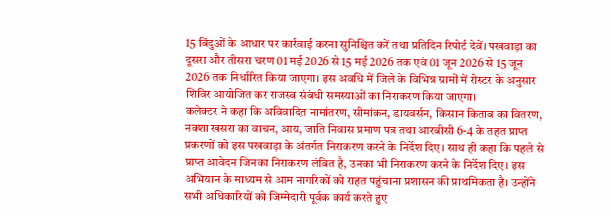15 बिंदुओं के आधार पर कार्रवाई करना सुनिश्चित करें तथा प्रतिदिन रिपोर्ट देवें। पखवाड़ा का दूसरा और तीसरा चरण 01 मई 2026 से 15 मई 2026 तक एवं 01 जून 2026 से 15 जून 2026 तक निर्धारित किया जाएगा। इस अवधि में जिले के विभिन्न ग्रामों में रोस्टर के अनुसार शिविर आयोजित कर राजस्व संबंधी समस्याओं का निराकरण किया जाएगा।
कलेक्टर ने कहा कि अविवादित नामांतरण, सीमांकन, डायवर्सन, किसान किताब का वितरण, नक्शा खसरा का वाचन, आय, जाति निवास प्रमाण पत्र तथा आरबीसी 6-4 के तहत प्राप्त प्रकरणों को इस पखवाड़ा के अंतर्गत निराकरण करने के निर्देश दिए। साथ ही कहा कि पहले से प्राप्त आवेदन जिनका निराकरण लंबित है, उनका भी निराकरण करने के निर्देश दिए। इस अभियान के माध्यम से आम नागरिकों को राहत पहुंचाना प्रशासन की प्राथमिकता है। उन्होंने सभी अधिकारियों को जिम्मेदारी पूर्वक कार्य करते हुए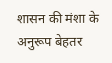शासन की मंशा के अनुरूप बेहतर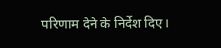परिणाम देने के निर्देश दिए।